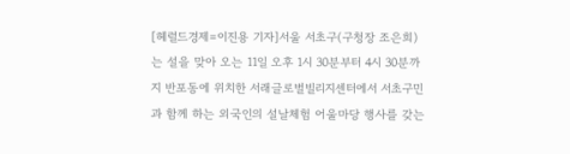[헤럴드경제=이진용 기자]서울 서초구(구청장 조은희)는 설을 맞아 오는 11일 오후 1시 30분부터 4시 30분까지 반포동에 위치한 서래글로벌빌리지센터에서 서초구민과 함께 하는 외국인의 설날체험 어울마당 행사를 갖는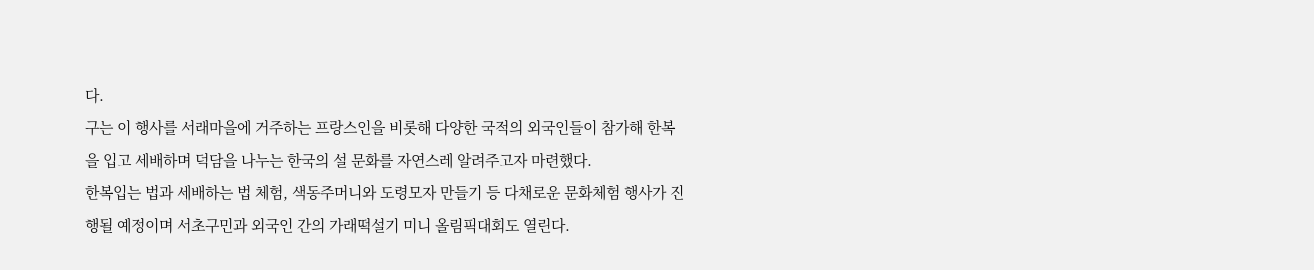다.
구는 이 행사를 서래마을에 거주하는 프랑스인을 비롯해 다양한 국적의 외국인들이 참가해 한복을 입고 세배하며 덕담을 나누는 한국의 설 문화를 자연스레 알려주고자 마련했다.
한복입는 법과 세배하는 법 체험, 색동주머니와 도령모자 만들기 등 다채로운 문화체험 행사가 진행될 예정이며 서초구민과 외국인 간의 가래떡설기 미니 올림픽대회도 열린다.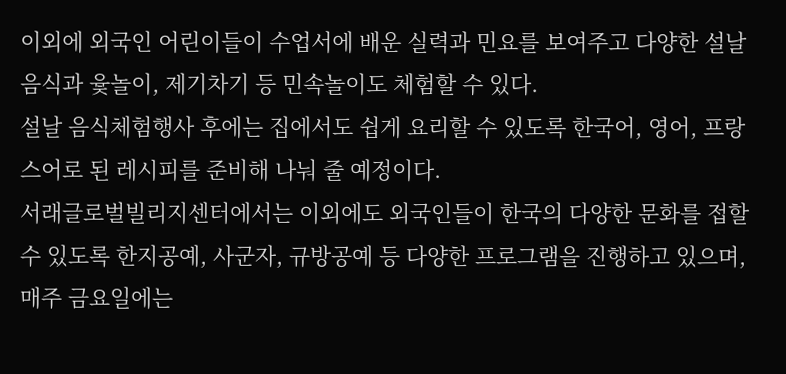이외에 외국인 어린이들이 수업서에 배운 실력과 민요를 보여주고 다양한 설날 음식과 윷놀이, 제기차기 등 민속놀이도 체험할 수 있다.
설날 음식체험행사 후에는 집에서도 쉽게 요리할 수 있도록 한국어, 영어, 프랑스어로 된 레시피를 준비해 나눠 줄 예정이다.
서래글로벌빌리지센터에서는 이외에도 외국인들이 한국의 다양한 문화를 접할 수 있도록 한지공예, 사군자, 규방공예 등 다양한 프로그램을 진행하고 있으며, 매주 금요일에는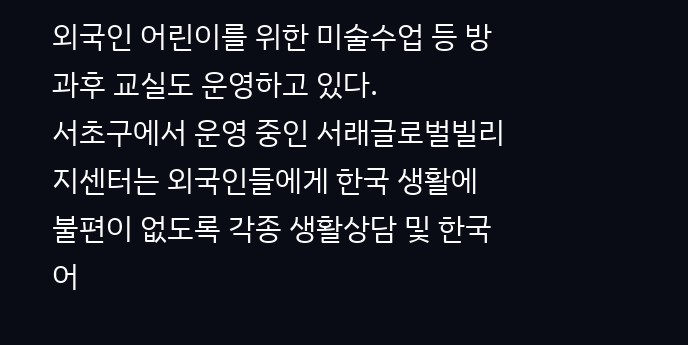외국인 어린이를 위한 미술수업 등 방과후 교실도 운영하고 있다.
서초구에서 운영 중인 서래글로벌빌리지센터는 외국인들에게 한국 생활에 불편이 없도록 각종 생활상담 및 한국어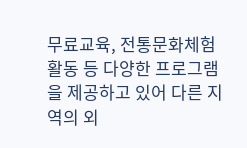무료교육, 전통문화체험활동 등 다양한 프로그램을 제공하고 있어 다른 지역의 외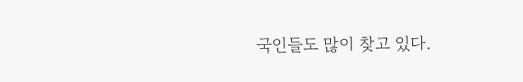국인들도 많이 찾고 있다.